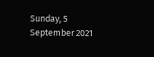Sunday, 5 September 2021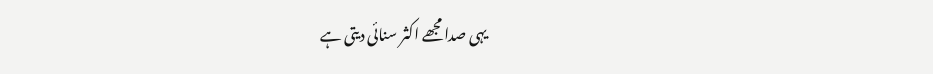یہی صدا مجھے اکثر سنائی دیتی ہے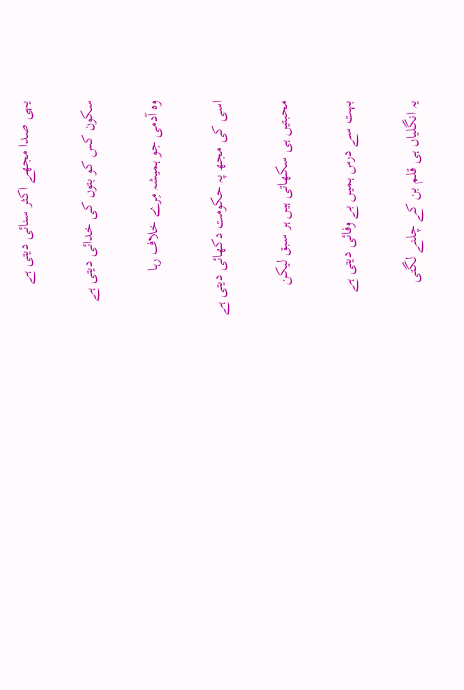یہی صدا مجھے اکثر سنائی دیتی ہے

سکون کس کو بتوں کی خدائی دیتی ہے

وہ آدمی جو ہمیشہ مِرے خلاف رہا

اسی کی مجھ پہ حکومت دکھائی دیتی ہے

محبتیں ہی سکھاتی ہیں ہر سبق لیکن

بہت سے درس ہمیں بے وفائی دیتی ہے

یہ انگلیاں ہی قلم بن کے چلنے لگتی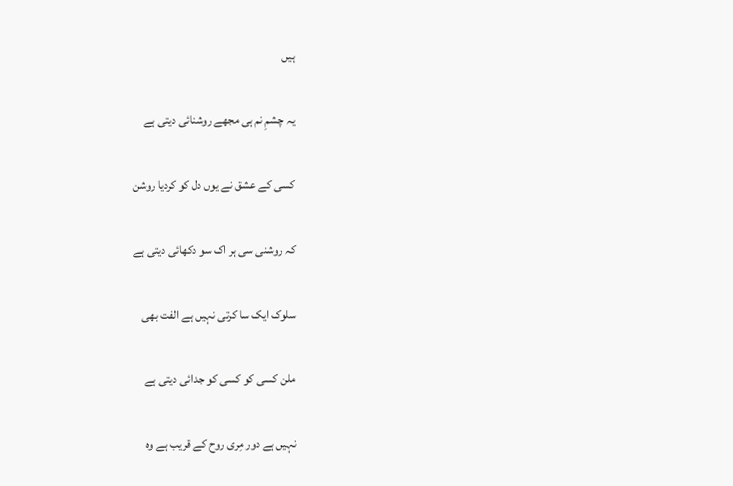ہیں

یہ چشمِ نم ہی مجھے روشنائی دیتی ہے

کسی کے عشق نے یوں دل کو کردیا روشن

کہ روشنی سی ہر اک سو دکھائی دیتی ہے

سلوک ایک سا کرتی نہیں ہے الفت بھی

ملن کسی کو کسی کو جدائی دیتی ہے

نہیں ہے دور مِری روح کے قریب ہے وہ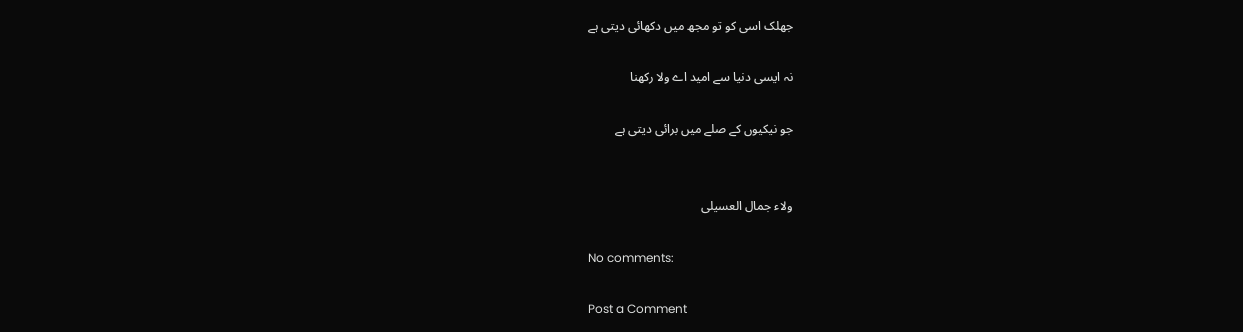جھلک اسی کو تو مجھ میں دکھائی دیتی ہے

نہ ایسی دنیا سے امید اے ولا رکھنا

جو نیکیوں کے صلے میں برائی دیتی ہے


ولاء جمال العسیلی

No comments:

Post a Comment